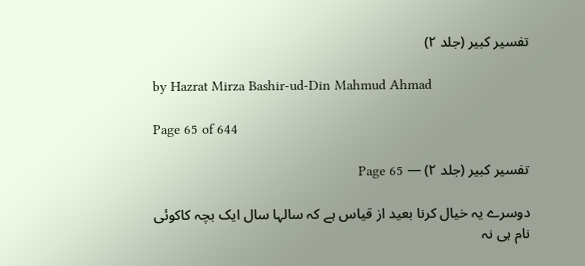تفسیر کبیر (جلد ۲)

by Hazrat Mirza Bashir-ud-Din Mahmud Ahmad

Page 65 of 644

تفسیر کبیر (جلد ۲) — Page 65

دوسرے یہ خیال کرنا بعید از قیاس ہے کہ سالہا سال ایک بچہ کاکوئی نام ہی نہ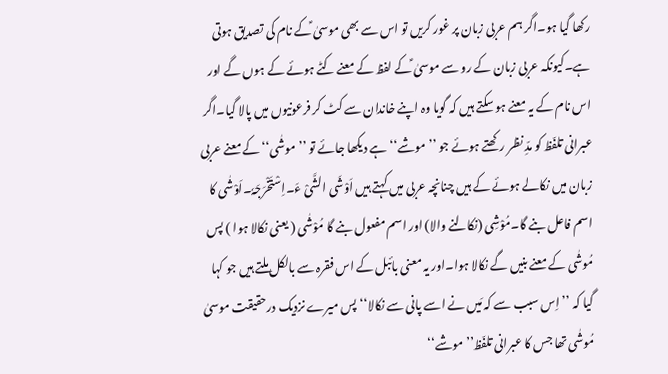رکھا گیا ہو۔اگر ہم عربی زبان پر غور کریں تو اس سے بھی موسیٰ ؑکے نام کی تصدیق ہوتی ہے۔کیونکہ عربی زبان کے رو سے موسیٰ ؑکے لفظ کے معنے کٹے ہوئے کے ہوں گے اور اس نام کے یہ معنے ہو سکتے ہیں کہ گویا وہ اپنے خاندان سے کٹ کر فرعونیوں میں پالا گیا۔اگر عبرانی تلفّظ کو مدِّ نظر رکھتے ہوئے جو ’’موشے‘‘ ہے دیکھا جائے تو ’’ موشٰی‘‘ کے معنے عربی زبان میں نکالے ہوئے کے ہیں چنانچہ عربی میں کہتے ہیں اَوْشَی الشَّیْ ءَ۔اِسْتَخْرَجَہٗ۔اَوْشٰی کا اسم فاعل بنے گا۔مُوْشِی (نکالنے والا) اور اسم مفعول بنے گا مُوْشٰی ( یعنی نکالا ہوا ) پس مُوشٰی کے معنے بنیں گے نکالا ہوا۔اور یہ معنی بائبل کے اس فقرہ سے بالکل ملتے ہیں جو کہا گیا کہ ’’ اِس سبب سے کہ مَیں نے اسے پانی سے نکالا‘‘ پس میرے نزدیک درحقیقت موسیٰ مُوشٰی تھا جس کا عبرانی تلفّظ’’ موشے‘‘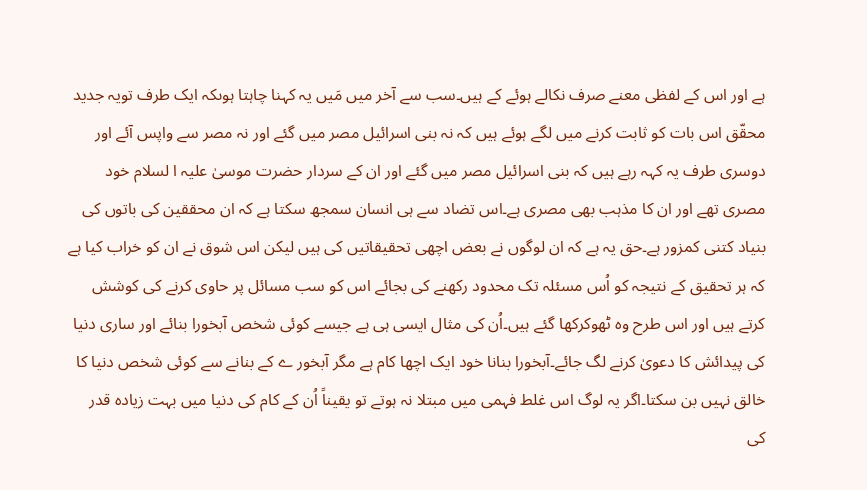ہے اور اس کے لفظی معنے صرف نکالے ہوئے کے ہیں۔سب سے آخر میں مَیں یہ کہنا چاہتا ہوںکہ ایک طرف تویہ جدید محقّق اس بات کو ثابت کرنے میں لگے ہوئے ہیں کہ نہ بنی اسرائیل مصر میں گئے اور نہ مصر سے واپس آئے اور دوسری طرف یہ کہہ رہے ہیں کہ بنی اسرائیل مصر میں گئے اور ان کے سردار حضرت موسیٰ علیہ ا لسلام خود مصری تھے اور ان کا مذہب بھی مصری ہے۔اس تضاد سے ہی انسان سمجھ سکتا ہے کہ ان محققین کی باتوں کی بنیاد کتنی کمزور ہے۔حق یہ ہے کہ ان لوگوں نے بعض اچھی تحقیقاتیں کی ہیں لیکن اس شوق نے ان کو خراب کیا ہے کہ ہر تحقیق کے نتیجہ کو اُس مسئلہ تک محدود رکھنے کی بجائے اس کو سب مسائل پر حاوی کرنے کی کوشش کرتے ہیں اور اس طرح وہ ٹھوکرکھا گئے ہیں۔اُن کی مثال ایسی ہی ہے جیسے کوئی شخص آبخورا بنائے اور ساری دنیا کی پیدائش کا دعویٰ کرنے لگ جائے۔آبخورا بنانا خود ایک اچھا کام ہے مگر آبخور ے کے بنانے سے کوئی شخص دنیا کا خالق نہیں بن سکتا۔اگر یہ لوگ اس غلط فہمی میں مبتلا نہ ہوتے تو یقیناً اُن کے کام کی دنیا میں بہت زیادہ قدر کی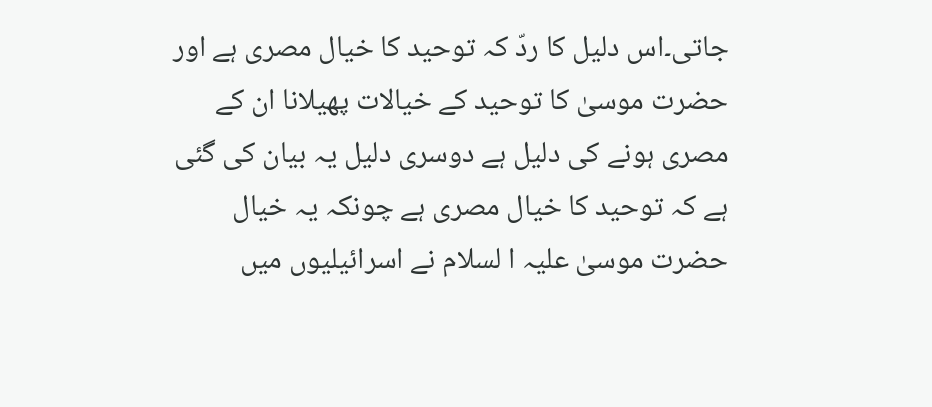جاتی۔اس دلیل کا ردّ کہ توحید کا خیال مصری ہے اور حضرت موسیٰ کا توحید کے خیالات پھیلانا ان کے مصری ہونے کی دلیل ہے دوسری دلیل یہ بیان کی گئی ہے کہ توحید کا خیال مصری ہے چونکہ یہ خیال حضرت موسیٰ علیہ ا لسلام نے اسرائیلیوں میں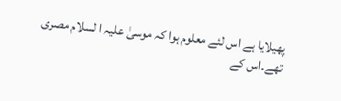پھیلایا ہے اس لئے معلوم ہوا کہ موسیٰ علیہ ا لسلام مصری تھے۔اس کے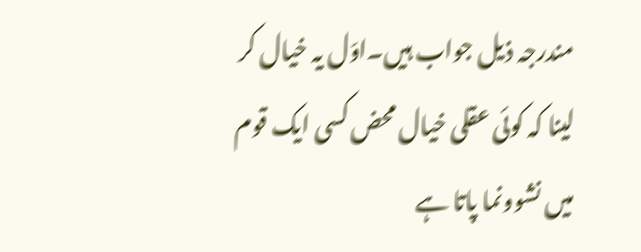مندرجہ ذیل جواب ہیں۔اوّل یہ خیال کر لینا کہ کوئی عقلی خیال محض کسی ایک قوم میں نشوونما پاتا ہے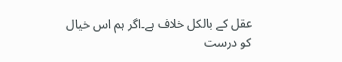عقل کے بالکل خلاف ہے۔اگر ہم اس خیال کو درست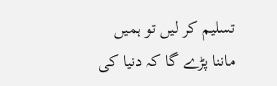تسلیم کر لیں تو ہمیں ماننا پڑے گا کہ دنیا کی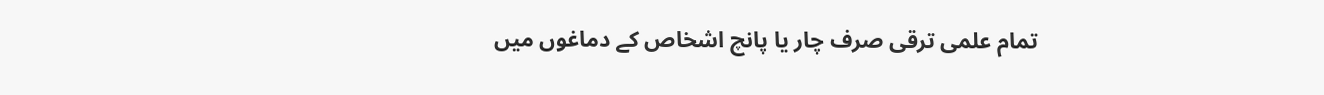تمام علمی ترقی صرف چار یا پانچ اشخاص کے دماغوں میں